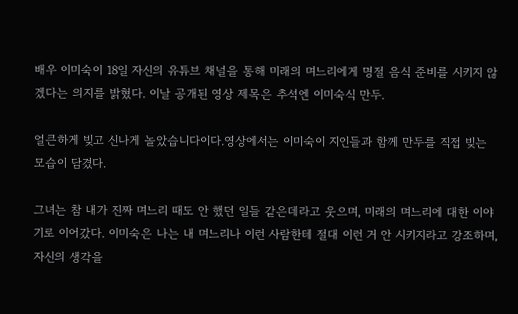배우 이미숙이 18일 자신의 유튜브 채널을 통해 미래의 며느리에게 명절 음식 준비를 시키지 않겠다는 의지를 밝혔다. 이날 공개된 영상 제목은 추석엔 이미숙식 만두.

얼큰하게 빚고 신나게 놀았습니다이다.영상에서는 이미숙이 지인들과 함께 만두를 직접 빚는 모습이 담겼다.

그녀는 참 내가 진짜 며느리 때도 안 했던 일들 같은데라고 웃으며, 미래의 며느리에 대한 이야기로 이어갔다. 이미숙은 나는 내 며느리나 이런 사람한테 절대 이런 거 안 시키지라고 강조하며, 자신의 생각을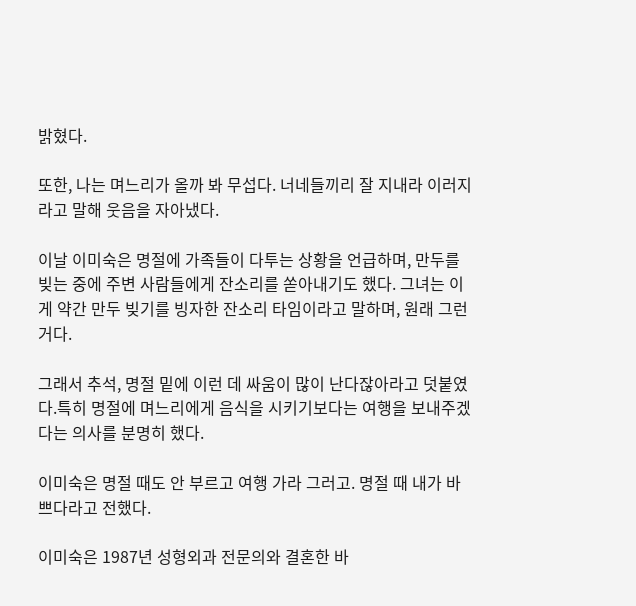밝혔다.

또한, 나는 며느리가 올까 봐 무섭다. 너네들끼리 잘 지내라 이러지라고 말해 웃음을 자아냈다.

이날 이미숙은 명절에 가족들이 다투는 상황을 언급하며, 만두를 빚는 중에 주변 사람들에게 잔소리를 쏟아내기도 했다. 그녀는 이게 약간 만두 빚기를 빙자한 잔소리 타임이라고 말하며, 원래 그런 거다.

그래서 추석, 명절 밑에 이런 데 싸움이 많이 난다잖아라고 덧붙였다.특히 명절에 며느리에게 음식을 시키기보다는 여행을 보내주겠다는 의사를 분명히 했다.

이미숙은 명절 때도 안 부르고 여행 가라 그러고. 명절 때 내가 바쁘다라고 전했다.

이미숙은 1987년 성형외과 전문의와 결혼한 바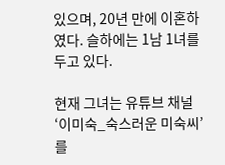있으며, 20년 만에 이혼하였다. 슬하에는 1남 1녀를 두고 있다.

현재 그녀는 유튜브 채널 ‘이미숙_숙스러운 미숙씨’를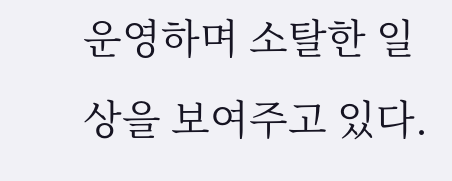운영하며 소탈한 일상을 보여주고 있다.